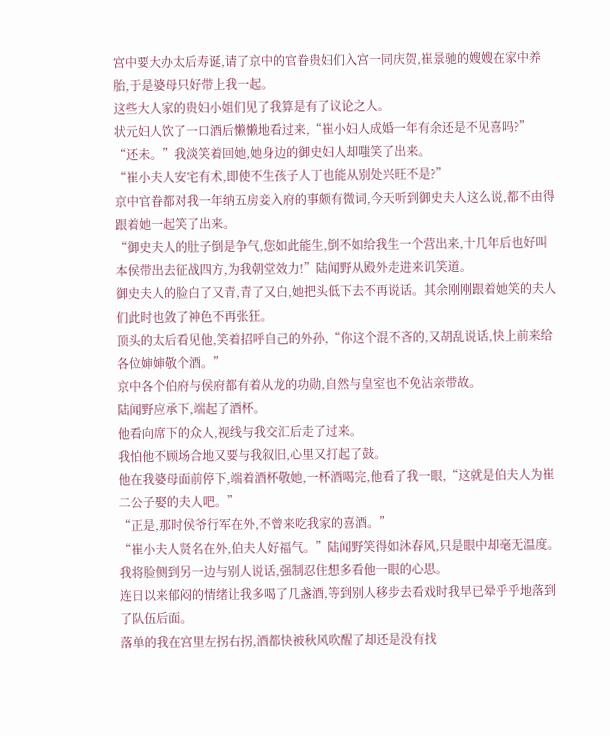宫中要大办太后寿诞,请了京中的官眷贵妇们入宫一同庆贺,崔景驰的嫂嫂在家中养胎,于是婆母只好带上我一起。
这些大人家的贵妇小姐们见了我算是有了议论之人。
状元妇人饮了一口酒后懒懒地看过来,“崔小妇人成婚一年有余还是不见喜吗?”
“还未。”我淡笑着回她,她身边的御史妇人却嗤笑了出来。
“崔小夫人安宅有术,即使不生孩子人丁也能从别处兴旺不是?”
京中官眷都对我一年纳五房妾入府的事颇有微词,今天听到御史夫人这么说,都不由得跟着她一起笑了出来。
“御史夫人的肚子倒是争气,您如此能生,倒不如给我生一个营出来,十几年后也好叫本侯带出去征战四方,为我朝堂效力!”陆闻野从殿外走进来讥笑道。
御史夫人的脸白了又青,青了又白,她把头低下去不再说话。其余刚刚跟着她笑的夫人们此时也敛了神色不再张狂。
顶头的太后看见他,笑着招呼自己的外孙,“你这个混不吝的,又胡乱说话,快上前来给各位婶婶敬个酒。”
京中各个伯府与侯府都有着从龙的功勋,自然与皇室也不免沾亲带故。
陆闻野应承下,端起了酒杯。
他看向席下的众人,视线与我交汇后走了过来。
我怕他不顾场合地又要与我叙旧,心里又打起了鼓。
他在我婆母面前停下,端着酒杯敬她,一杯酒喝完,他看了我一眼,“这就是伯夫人为崔二公子娶的夫人吧。”
“正是,那时侯爷行军在外,不曾来吃我家的喜酒。”
“崔小夫人贤名在外,伯夫人好福气。”陆闻野笑得如沐春风,只是眼中却毫无温度。
我将脸侧到另一边与别人说话,强制忍住想多看他一眼的心思。
连日以来郁闷的情绪让我多喝了几盏酒,等到别人移步去看戏时我早已晕乎乎地落到了队伍后面。
落单的我在宫里左拐右拐,酒都快被秋风吹醒了却还是没有找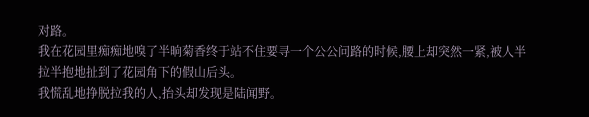对路。
我在花园里痴痴地嗅了半晌菊香终于站不住要寻一个公公问路的时候,腰上却突然一紧,被人半拉半抱地扯到了花园角下的假山后头。
我慌乱地挣脱拉我的人,抬头却发现是陆闻野。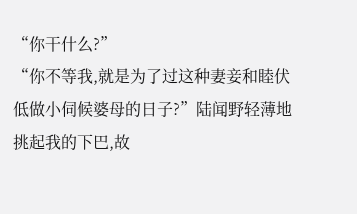“你干什么?”
“你不等我,就是为了过这种妻妾和睦伏低做小伺候婆母的日子?”陆闻野轻薄地挑起我的下巴,故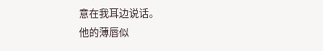意在我耳边说话。
他的薄唇似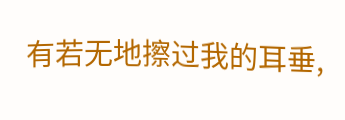有若无地擦过我的耳垂,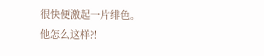很快便激起一片绯色。
他怎么这样?!